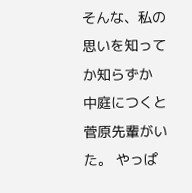そんな、私の思いを知ってか知らずか 中庭につくと菅原先輩がいた。 やっぱ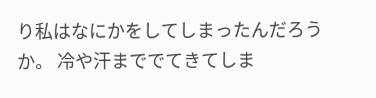り私はなにかをしてしまったんだろうか。 冷や汗まででてきてしま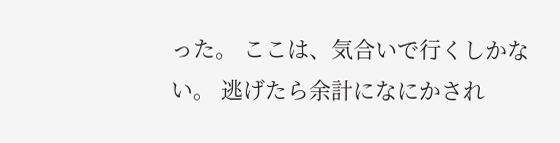った。 ここは、気合いで行くしかない。 逃げたら余計になにかされ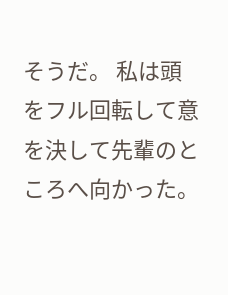そうだ。 私は頭をフル回転して意を決して先輩のところへ向かった。